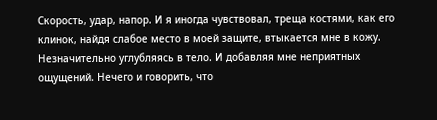Скорость, удар, напор. И я иногда чувствовал, треща костями, как его клинок, найдя слабое место в моей защите, втыкается мне в кожу. Незначительно углубляясь в тело. И добавляя мне неприятных ощущений. Нечего и говорить, что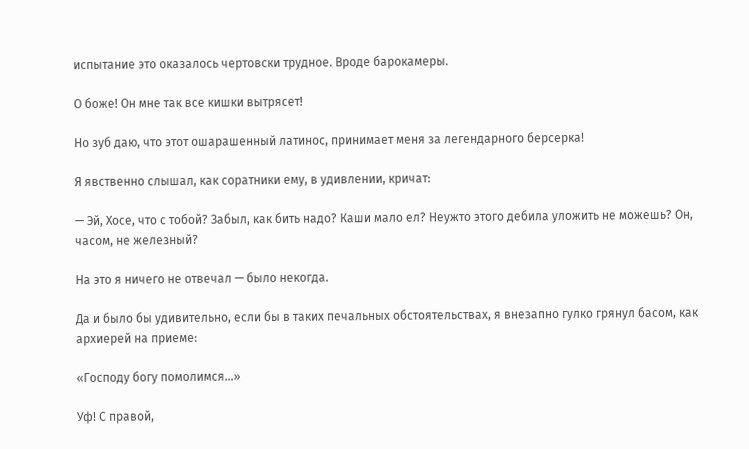испытание это оказалось чертовски трудное. Вроде барокамеры.

О боже! Он мне так все кишки вытрясет!

Но зуб даю, что этот ошарашенный латинос, принимает меня за легендарного берсерка!

Я явственно слышал, как соратники ему, в удивлении, кричат:

— Эй, Хосе, что с тобой? Забыл, как бить надо? Каши мало ел? Неужто этого дебила уложить не можешь? Он, часом, не железный?

На это я ничего не отвечал — было некогда.

Да и было бы удивительно, если бы в таких печальных обстоятельствах, я внезапно гулко грянул басом, как архиерей на приеме:

«Господу богу помолимся…»

Уф! С правой,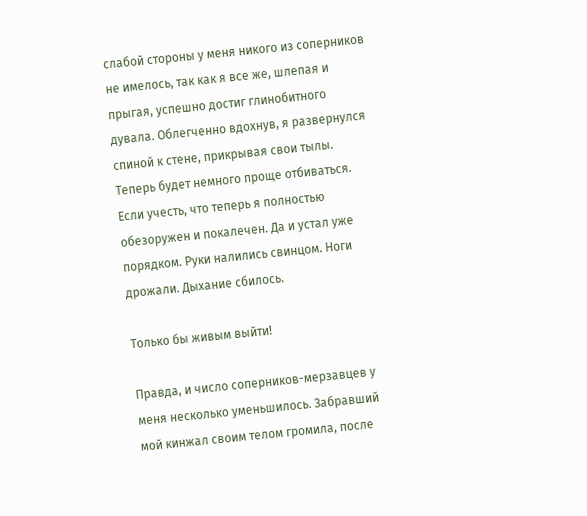слабой стороны у меня никого из соперников не имелось, так как я все же, шлепая и прыгая, успешно достиг глинобитного дувала. Облегченно вдохнув, я развернулся спиной к стене, прикрывая свои тылы. Теперь будет немного проще отбиваться. Если учесть, что теперь я полностью обезоружен и покалечен. Да и устал уже порядком. Руки налились свинцом. Ноги дрожали. Дыхание сбилось.

Только бы живым выйти!

Правда, и число соперников-мерзавцев у меня несколько уменьшилось. Забравший мой кинжал своим телом громила, после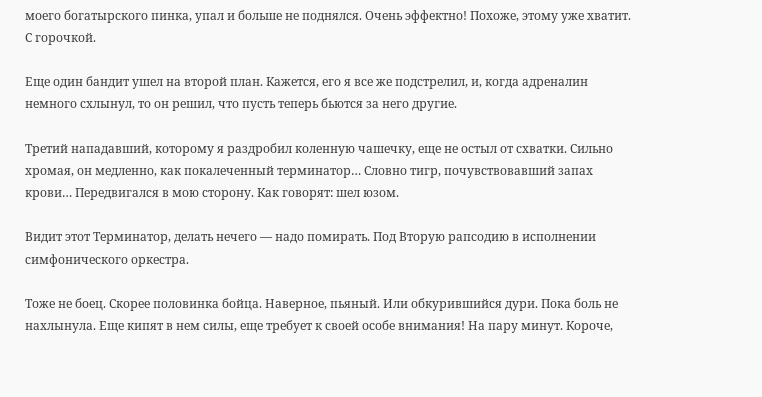моего богатырского пинка, упал и больше не поднялся. Очень эффектно! Похоже, этому уже хватит. С горочкой.

Еще один бандит ушел на второй план. Кажется, его я все же подстрелил, и, когда адреналин немного схлынул, то он решил, что пусть теперь бьются за него другие.

Третий нападавший, которому я раздробил коленную чашечку, еще не остыл от схватки. Сильно хромая, он медленно, как покалеченный терминатор… Словно тигр, почувствовавший запах крови… Передвигался в мою сторону. Как говорят: шел юзом.

Видит этот Терминатор, делать нечего — надо помирать. Под Вторую рапсодию в исполнении симфонического оркестра.

Тоже не боец. Скорее половинка бойца. Наверное, пьяный. Или обкурившийся дури. Пока боль не нахлынула. Еще кипят в нем силы, еще требует к своей особе внимания! На пару минут. Короче,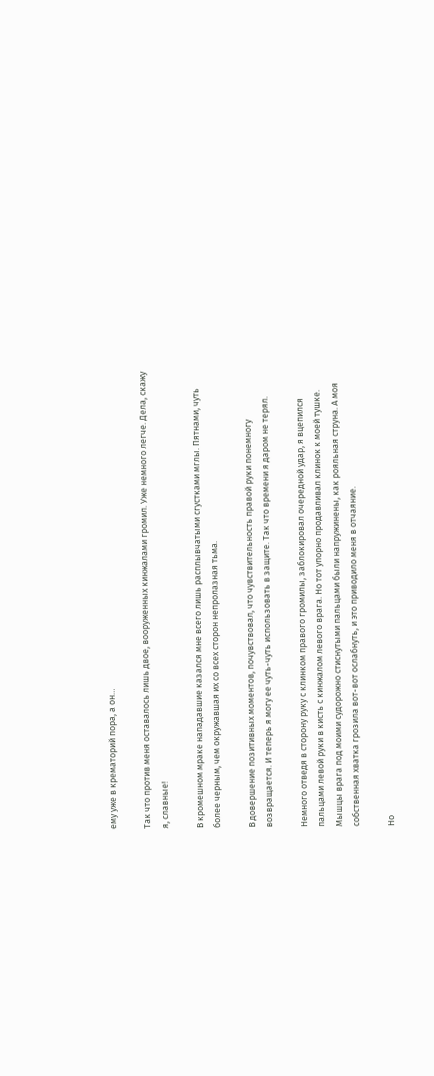ему уже в крематорий пора, а он…

Так что против меня оставалось лишь двое, вооруженных кинжалами громил. Уже немного легче. Дела, скажу я, славные!

В кромешном мраке нападавшие казался мне всего лишь расплывчатыми сгустками мглы. Пятнами, чуть более черным, чем окружавшая их со всех сторон непролазная тьма.

В довершение позитивных моментов, почувствовал, что чувствительность правой руки понемногу возвращается. И теперь я могу ее чуть-чуть использовать в защите. Так что времени я даром не терял.

Немного отведя в сторону руку с клинком правого громилы, заблокировал очередной удар, я вцепился пальцами левой руки в кисть с кинжалом левого врага. Но тот упорно продавливал клинок к моей тушке. Мышцы врага под моими судорожно стиснутыми пальцами были напружинены, как рояльная струна. А моя собственная хватка грозила вот-вот ослабнуть, и это приводило меня в отчаяние.

Но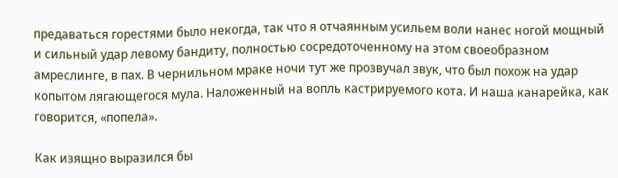предаваться горестями было некогда, так что я отчаянным усильем воли нанес ногой мощный и сильный удар левому бандиту, полностью сосредоточенному на этом своеобразном амреслинге, в пах. В чернильном мраке ночи тут же прозвучал звук, что был похож на удар копытом лягающегося мула. Наложенный на вопль кастрируемого кота. И наша канарейка, как говорится, «попела».

Как изящно выразился бы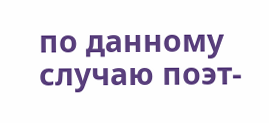по данному случаю поэт-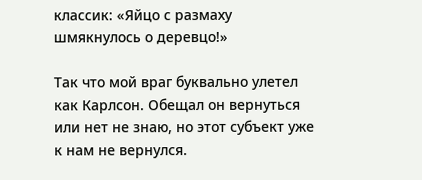классик: «Яйцо с размаху шмякнулось о деревцо!»

Так что мой враг буквально улетел как Карлсон. Обещал он вернуться или нет не знаю, но этот субъект уже к нам не вернулся.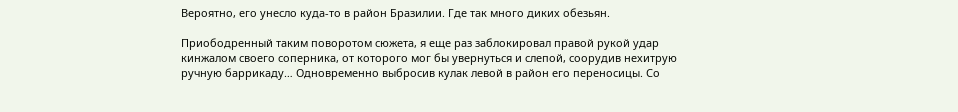Вероятно, его унесло куда-то в район Бразилии. Где так много диких обезьян.

Приободренный таким поворотом сюжета, я еще раз заблокировал правой рукой удар кинжалом своего соперника, от которого мог бы увернуться и слепой, соорудив нехитрую ручную баррикаду… Одновременно выбросив кулак левой в район его переносицы. Со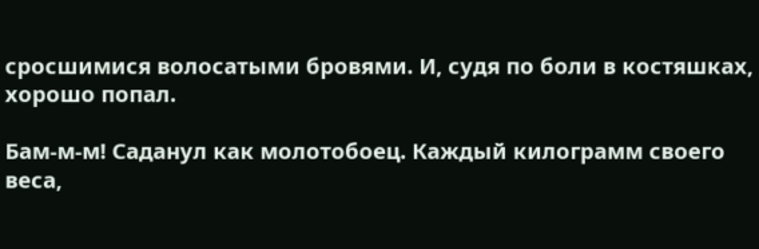сросшимися волосатыми бровями. И, судя по боли в костяшках, хорошо попал.

Бам-м-м! Саданул как молотобоец. Каждый килограмм своего веса,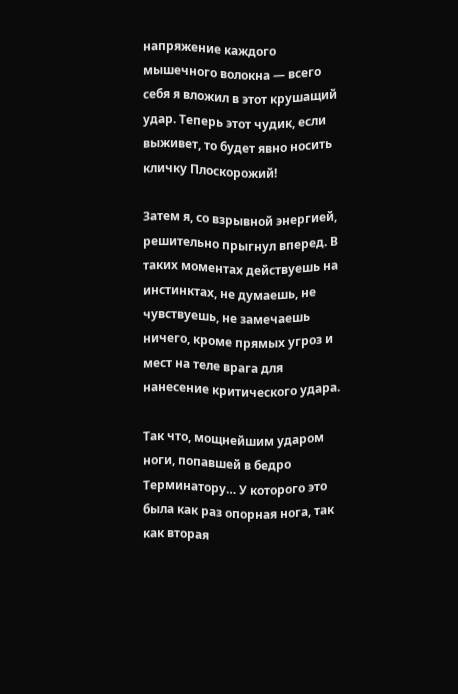напряжение каждого мышечного волокна — всего себя я вложил в этот крушащий удар. Теперь этот чудик, если выживет, то будет явно носить кличку Плоскорожий!

Затем я, со взрывной энергией, решительно прыгнул вперед. В таких моментах действуешь на инстинктах, не думаешь, не чувствуешь, не замечаешь ничего, кроме прямых угроз и мест на теле врага для нанесение критического удара.

Так что, мощнейшим ударом ноги, попавшей в бедро Терминатору… У которого это была как раз опорная нога, так как вторая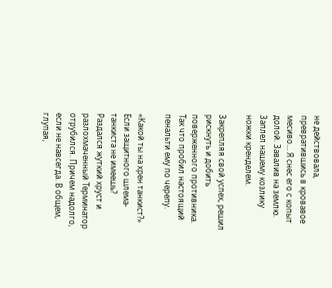не действовала, превратившись в кровавое месиво… Я снес его с копыт долой. Завалив на землю. Заплел нашему козлику ножки кренделем.

Закрепляя свой успех, решил рискнуть и добить поверженного противника. Так что пробил настоящий пенальти ему по черепу.

«Какой ты на хрен танкист?» Если защитного шлема-танкиста не имеешь? Раздался жуткий хруст и разлохмаченный Терминатор отрубился. Причем надолго, если не навсегда. В общем, глупая,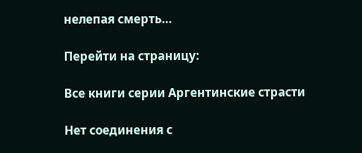нелепая смерть…

Перейти на страницу:

Все книги серии Аргентинские страсти

Нет соединения с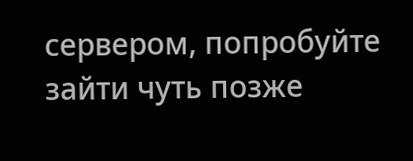сервером, попробуйте зайти чуть позже